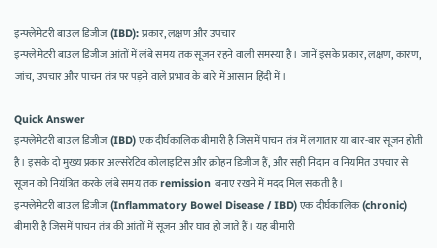इन्फ्लेमेटरी बाउल डिजीज (IBD): प्रकार, लक्षण और उपचार
इन्फ्लेमेटरी बाउल डिजीज आंतों में लंबे समय तक सूजन रहने वाली समस्या है। जानें इसके प्रकार, लक्षण, कारण, जांच, उपचार और पाचन तंत्र पर पड़ने वाले प्रभाव के बारे में आसान हिंदी में।

Quick Answer
इन्फ्लेमेटरी बाउल डिजीज (IBD) एक दीर्घकालिक बीमारी है जिसमें पाचन तंत्र में लगातार या बार-बार सूजन होती है। इसके दो मुख्य प्रकार अल्सरेटिव कोलाइटिस और क्रोहन डिजीज हैं, और सही निदान व नियमित उपचार से सूजन को नियंत्रित करके लंबे समय तक remission बनाए रखने में मदद मिल सकती है।
इन्फ्लेमेटरी बाउल डिजीज (Inflammatory Bowel Disease / IBD) एक दीर्घकालिक (chronic) बीमारी है जिसमें पाचन तंत्र की आंतों में सूजन और घाव हो जाते हैं। यह बीमारी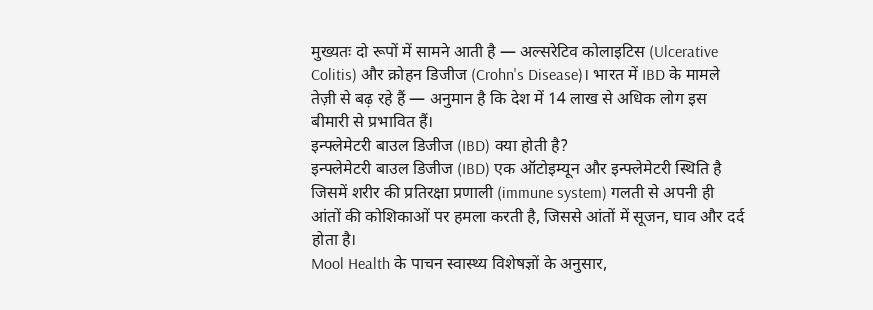मुख्यतः दो रूपों में सामने आती है — अल्सरेटिव कोलाइटिस (Ulcerative Colitis) और क्रोहन डिजीज (Crohn's Disease)। भारत में IBD के मामले तेज़ी से बढ़ रहे हैं — अनुमान है कि देश में 14 लाख से अधिक लोग इस बीमारी से प्रभावित हैं।
इन्फ्लेमेटरी बाउल डिजीज (IBD) क्या होती है?
इन्फ्लेमेटरी बाउल डिजीज (IBD) एक ऑटोइम्यून और इन्फ्लेमेटरी स्थिति है जिसमें शरीर की प्रतिरक्षा प्रणाली (immune system) गलती से अपनी ही आंतों की कोशिकाओं पर हमला करती है, जिससे आंतों में सूजन, घाव और दर्द होता है।
Mool Health के पाचन स्वास्थ्य विशेषज्ञों के अनुसार,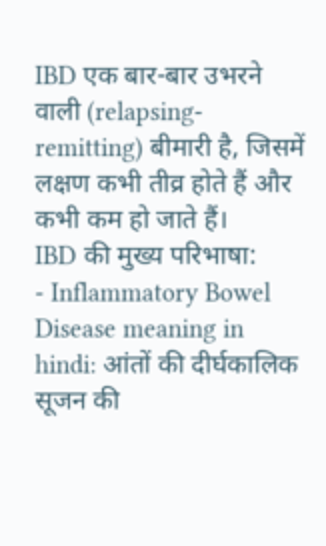IBD एक बार-बार उभरने वाली (relapsing-remitting) बीमारी है, जिसमें लक्षण कभी तीव्र होते हैं और कभी कम हो जाते हैं।
IBD की मुख्य परिभाषा:
- Inflammatory Bowel Disease meaning in hindi: आंतों की दीर्घकालिक सूजन की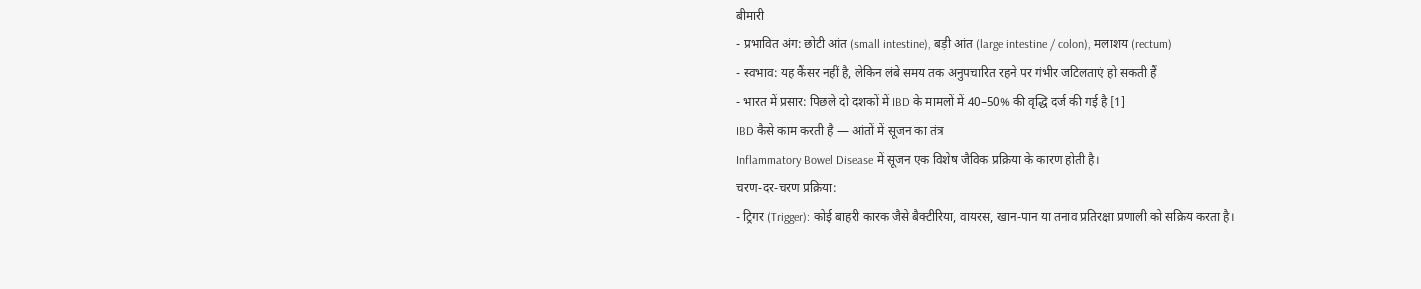बीमारी
- प्रभावित अंग: छोटी आंत (small intestine), बड़ी आंत (large intestine / colon), मलाशय (rectum)
- स्वभाव: यह कैंसर नहीं है, लेकिन लंबे समय तक अनुपचारित रहने पर गंभीर जटिलताएं हो सकती हैं
- भारत में प्रसार: पिछले दो दशकों में IBD के मामलों में 40–50% की वृद्धि दर्ज की गई है [1]
IBD कैसे काम करती है — आंतों में सूजन का तंत्र
Inflammatory Bowel Disease में सूजन एक विशेष जैविक प्रक्रिया के कारण होती है।
चरण-दर-चरण प्रक्रिया:
- ट्रिगर (Trigger): कोई बाहरी कारक जैसे बैक्टीरिया, वायरस, खान-पान या तनाव प्रतिरक्षा प्रणाली को सक्रिय करता है।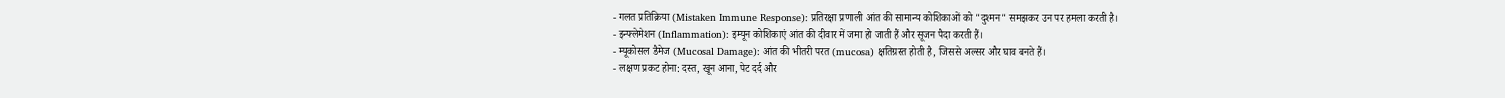- गलत प्रतिक्रिया (Mistaken Immune Response): प्रतिरक्षा प्रणाली आंत की सामान्य कोशिकाओं को "दुश्मन" समझकर उन पर हमला करती है।
- इन्फ्लेमेशन (Inflammation): इम्यून कोशिकाएं आंत की दीवार में जमा हो जाती हैं और सूजन पैदा करती हैं।
- म्यूकोसल डैमेज (Mucosal Damage): आंत की भीतरी परत (mucosa) क्षतिग्रस्त होती है, जिससे अल्सर और घाव बनते हैं।
- लक्षण प्रकट होना: दस्त, खून आना, पेट दर्द और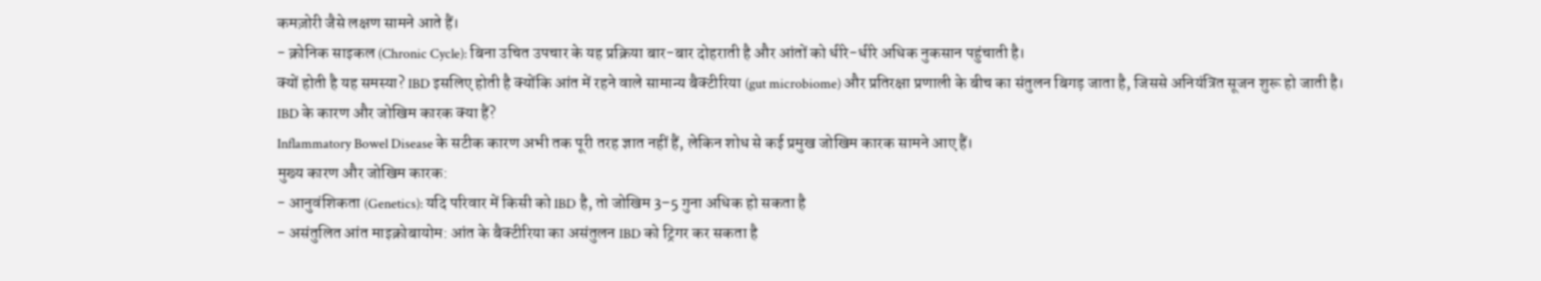कमज़ोरी जैसे लक्षण सामने आते हैं।
- क्रोनिक साइकल (Chronic Cycle): बिना उचित उपचार के यह प्रक्रिया बार-बार दोहराती है और आंतों को धीरे-धीरे अधिक नुकसान पहुंचाती है।
क्यों होती है यह समस्या? IBD इसलिए होती है क्योंकि आंत में रहने वाले सामान्य बैक्टीरिया (gut microbiome) और प्रतिरक्षा प्रणाली के बीच का संतुलन बिगड़ जाता है, जिससे अनियंत्रित सूजन शुरू हो जाती है।
IBD के कारण और जोखिम कारक क्या हैं?
Inflammatory Bowel Disease के सटीक कारण अभी तक पूरी तरह ज्ञात नहीं हैं, लेकिन शोध से कई प्रमुख जोखिम कारक सामने आए हैं।
मुख्य कारण और जोखिम कारक:
- आनुवंशिकता (Genetics): यदि परिवार में किसी को IBD है, तो जोखिम 3–5 गुना अधिक हो सकता है
- असंतुलित आंत माइक्रोबायोम: आंत के बैक्टीरिया का असंतुलन IBD को ट्रिगर कर सकता है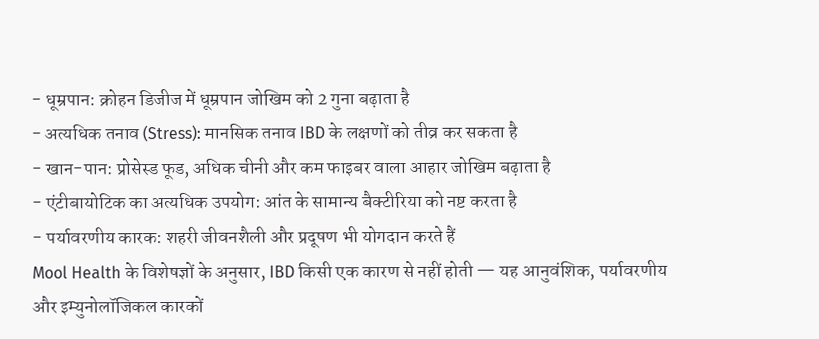- धूम्रपान: क्रोहन डिजीज में धूम्रपान जोखिम को 2 गुना बढ़ाता है
- अत्यधिक तनाव (Stress): मानसिक तनाव IBD के लक्षणों को तीव्र कर सकता है
- खान-पान: प्रोसेस्ड फूड, अधिक चीनी और कम फाइबर वाला आहार जोखिम बढ़ाता है
- एंटीबायोटिक का अत्यधिक उपयोग: आंत के सामान्य बैक्टीरिया को नष्ट करता है
- पर्यावरणीय कारक: शहरी जीवनशैली और प्रदूषण भी योगदान करते हैं
Mool Health के विशेषज्ञों के अनुसार, IBD किसी एक कारण से नहीं होती — यह आनुवंशिक, पर्यावरणीय और इम्युनोलॉजिकल कारकों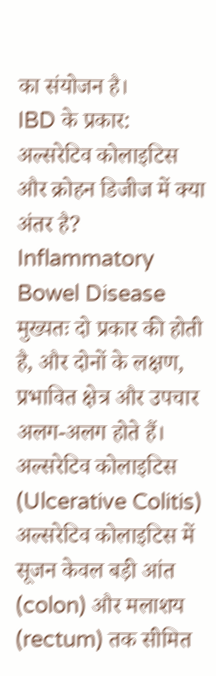का संयोजन है।
IBD के प्रकार: अल्सरेटिव कोलाइटिस और क्रोहन डिजीज में क्या अंतर है?
Inflammatory Bowel Disease मुख्यतः दो प्रकार की होती है, और दोनों के लक्षण, प्रभावित क्षेत्र और उपचार अलग-अलग होते हैं।
अल्सरेटिव कोलाइटिस (Ulcerative Colitis)
अल्सरेटिव कोलाइटिस में सूजन केवल बड़ी आंत (colon) और मलाशय (rectum) तक सीमित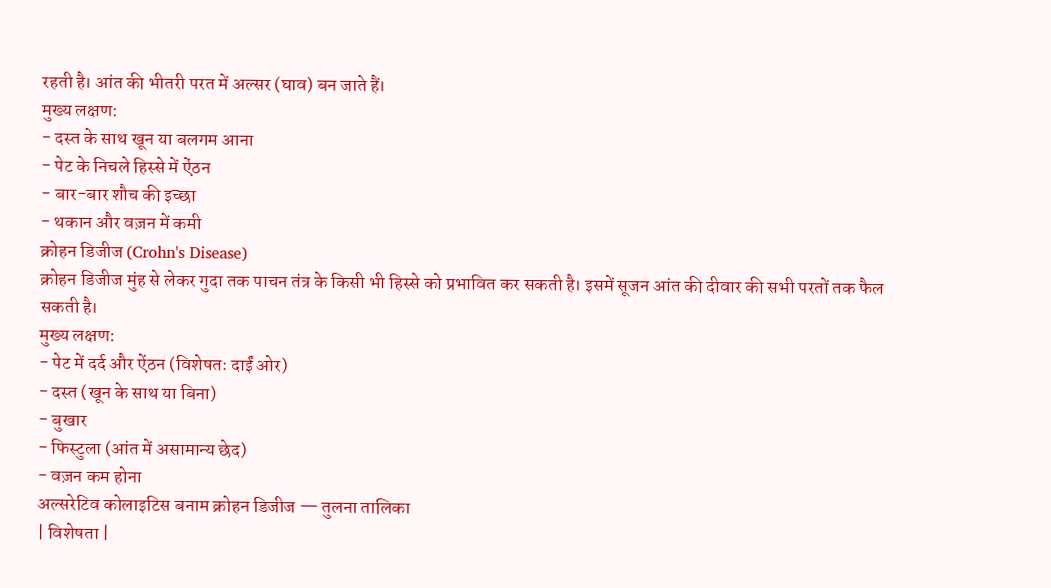रहती है। आंत की भीतरी परत में अल्सर (घाव) बन जाते हैं।
मुख्य लक्षण:
- दस्त के साथ खून या बलगम आना
- पेट के निचले हिस्से में ऐंठन
- बार-बार शौच की इच्छा
- थकान और वज़न में कमी
क्रोहन डिजीज (Crohn's Disease)
क्रोहन डिजीज मुंह से लेकर गुदा तक पाचन तंत्र के किसी भी हिस्से को प्रभावित कर सकती है। इसमें सूजन आंत की दीवार की सभी परतों तक फैल सकती है।
मुख्य लक्षण:
- पेट में दर्द और ऐंठन (विशेषतः दाईं ओर)
- दस्त (खून के साथ या बिना)
- बुखार
- फिस्टुला (आंत में असामान्य छेद)
- वज़न कम होना
अल्सरेटिव कोलाइटिस बनाम क्रोहन डिजीज — तुलना तालिका
| विशेषता |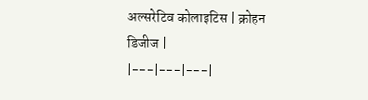अल्सरेटिव कोलाइटिस | क्रोहन डिजीज |
|---|---|---|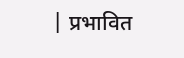| प्रभावित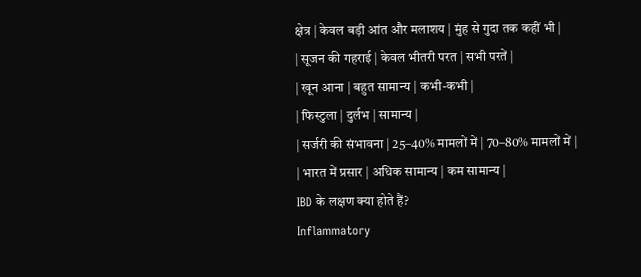क्षेत्र | केवल बड़ी आंत और मलाशय | मुंह से गुदा तक कहीं भी |
| सूजन की गहराई | केवल भीतरी परत | सभी परतें |
| खून आना | बहुत सामान्य | कभी-कभी |
| फिस्टुला | दुर्लभ | सामान्य |
| सर्जरी की संभावना | 25–40% मामलों में | 70–80% मामलों में |
| भारत में प्रसार | अधिक सामान्य | कम सामान्य |
IBD के लक्षण क्या होते हैं?
Inflammatory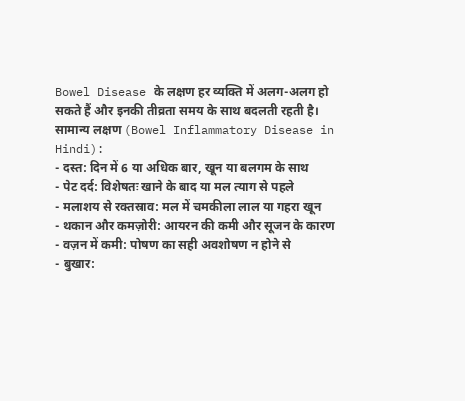Bowel Disease के लक्षण हर व्यक्ति में अलग-अलग हो सकते हैं और इनकी तीव्रता समय के साथ बदलती रहती है।
सामान्य लक्षण (Bowel Inflammatory Disease in Hindi):
- दस्त: दिन में 6 या अधिक बार, खून या बलगम के साथ
- पेट दर्द: विशेषतः खाने के बाद या मल त्याग से पहले
- मलाशय से रक्तस्राव: मल में चमकीला लाल या गहरा खून
- थकान और कमज़ोरी: आयरन की कमी और सूजन के कारण
- वज़न में कमी: पोषण का सही अवशोषण न होने से
- बुखार: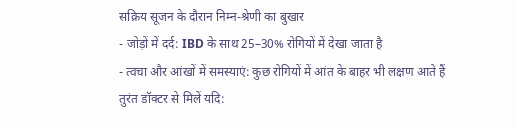सक्रिय सूजन के दौरान निम्न-श्रेणी का बुखार
- जोड़ों में दर्द: IBD के साथ 25–30% रोगियों में देखा जाता है
- त्वचा और आंखों में समस्याएं: कुछ रोगियों में आंत के बाहर भी लक्षण आते हैं
तुरंत डॉक्टर से मिलें यदि: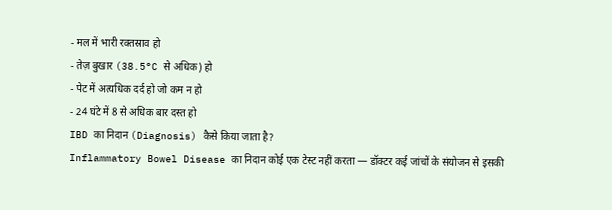- मल में भारी रक्तस्राव हो
- तेज़ बुखार (38.5°C से अधिक) हो
- पेट में अत्यधिक दर्द हो जो कम न हो
- 24 घंटे में 8 से अधिक बार दस्त हो
IBD का निदान (Diagnosis) कैसे किया जाता है?
Inflammatory Bowel Disease का निदान कोई एक टेस्ट नहीं करता — डॉक्टर कई जांचों के संयोजन से इसकी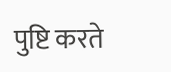पुष्टि करते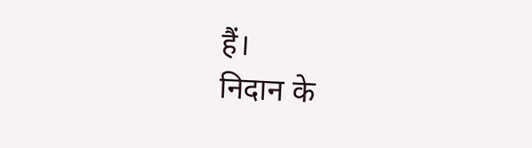हैं।
निदान के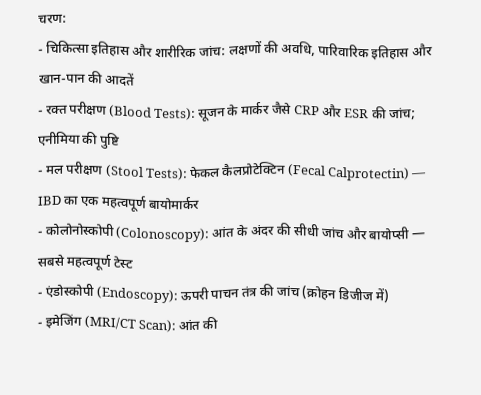चरण:
- चिकित्सा इतिहास और शारीरिक जांच: लक्षणों की अवधि, पारिवारिक इतिहास और खान-पान की आदतें
- रक्त परीक्षण (Blood Tests): सूजन के मार्कर जैसे CRP और ESR की जांच; एनीमिया की पुष्टि
- मल परीक्षण (Stool Tests): फेकल कैलप्रोटेक्टिन (Fecal Calprotectin) — IBD का एक महत्वपूर्ण बायोमार्कर
- कोलोनोस्कोपी (Colonoscopy): आंत के अंदर की सीधी जांच और बायोप्सी — सबसे महत्वपूर्ण टेस्ट
- एंडोस्कोपी (Endoscopy): ऊपरी पाचन तंत्र की जांच (क्रोहन डिजीज में)
- इमेजिंग (MRI/CT Scan): आंत की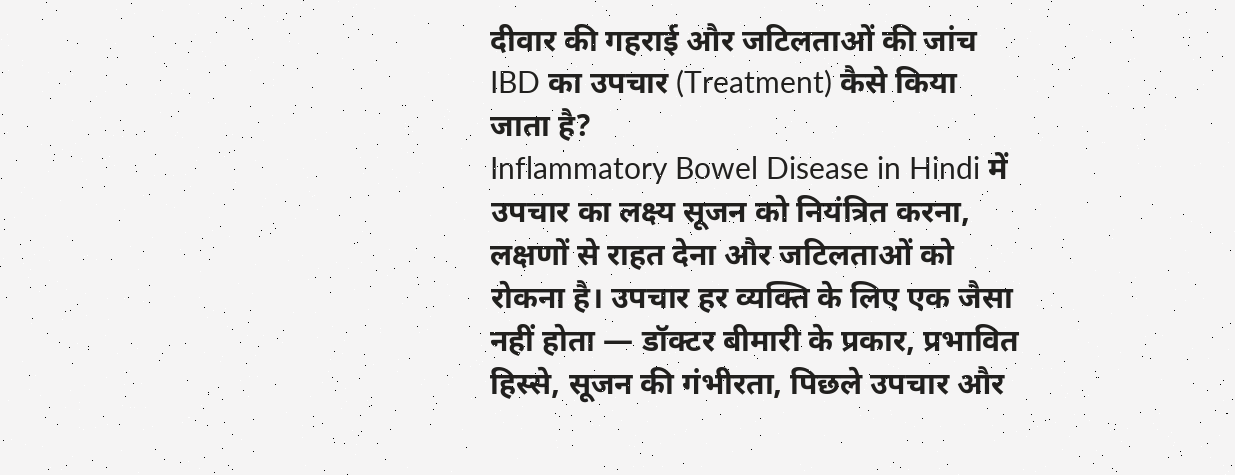दीवार की गहराई और जटिलताओं की जांच
IBD का उपचार (Treatment) कैसे किया जाता है?
Inflammatory Bowel Disease in Hindi में उपचार का लक्ष्य सूजन को नियंत्रित करना, लक्षणों से राहत देना और जटिलताओं को रोकना है। उपचार हर व्यक्ति के लिए एक जैसा नहीं होता — डॉक्टर बीमारी के प्रकार, प्रभावित हिस्से, सूजन की गंभीरता, पिछले उपचार और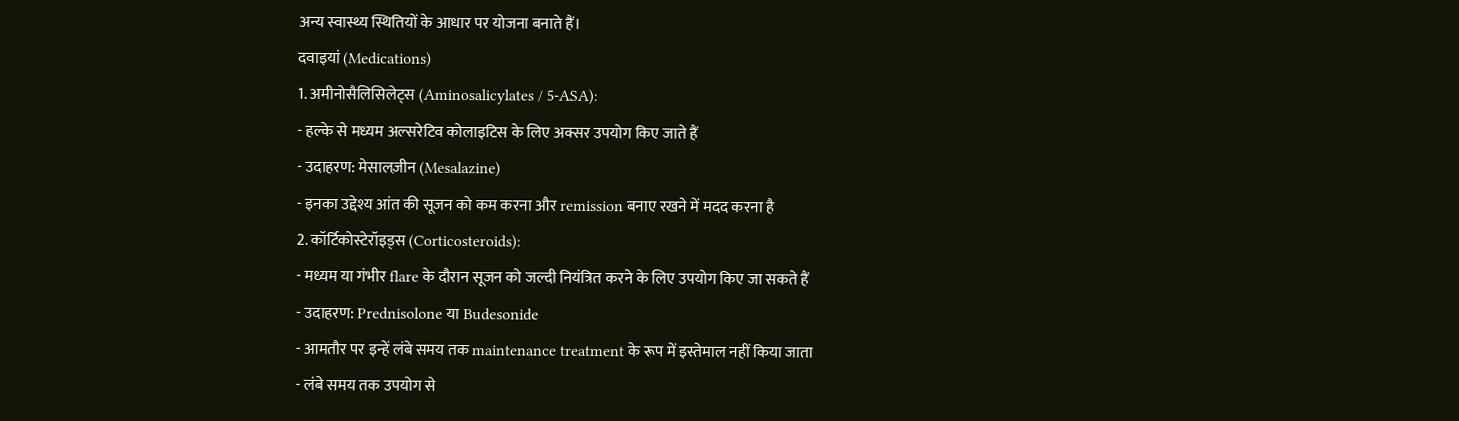अन्य स्वास्थ्य स्थितियों के आधार पर योजना बनाते हैं।
दवाइयां (Medications)
1. अमीनोसैलिसिलेट्स (Aminosalicylates / 5-ASA):
- हल्के से मध्यम अल्सरेटिव कोलाइटिस के लिए अक्सर उपयोग किए जाते हैं
- उदाहरण: मेसालज़ीन (Mesalazine)
- इनका उद्देश्य आंत की सूजन को कम करना और remission बनाए रखने में मदद करना है
2. कॉर्टिकोस्टेरॉइड्स (Corticosteroids):
- मध्यम या गंभीर flare के दौरान सूजन को जल्दी नियंत्रित करने के लिए उपयोग किए जा सकते हैं
- उदाहरण: Prednisolone या Budesonide
- आमतौर पर इन्हें लंबे समय तक maintenance treatment के रूप में इस्तेमाल नहीं किया जाता
- लंबे समय तक उपयोग से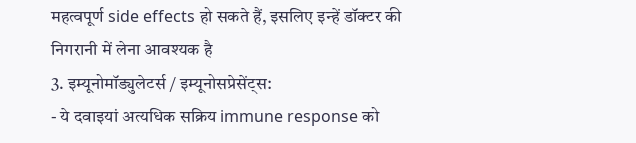महत्वपूर्ण side effects हो सकते हैं, इसलिए इन्हें डॉक्टर की निगरानी में लेना आवश्यक है
3. इम्यूनोमॉड्युलेटर्स / इम्यूनोसप्रेसेंट्स:
- ये दवाइयां अत्यधिक सक्रिय immune response को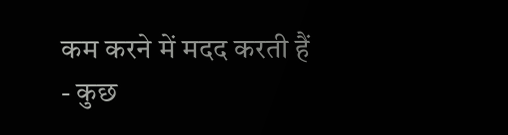कम करने में मदद करती हैं
- कुछ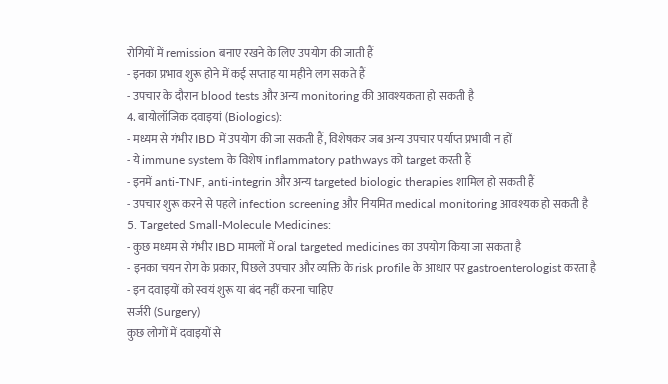रोगियों में remission बनाए रखने के लिए उपयोग की जाती हैं
- इनका प्रभाव शुरू होने में कई सप्ताह या महीने लग सकते हैं
- उपचार के दौरान blood tests और अन्य monitoring की आवश्यकता हो सकती है
4. बायोलॉजिक दवाइयां (Biologics):
- मध्यम से गंभीर IBD में उपयोग की जा सकती हैं, विशेषकर जब अन्य उपचार पर्याप्त प्रभावी न हों
- ये immune system के विशेष inflammatory pathways को target करती हैं
- इनमें anti-TNF, anti-integrin और अन्य targeted biologic therapies शामिल हो सकती हैं
- उपचार शुरू करने से पहले infection screening और नियमित medical monitoring आवश्यक हो सकती है
5. Targeted Small-Molecule Medicines:
- कुछ मध्यम से गंभीर IBD मामलों में oral targeted medicines का उपयोग किया जा सकता है
- इनका चयन रोग के प्रकार, पिछले उपचार और व्यक्ति के risk profile के आधार पर gastroenterologist करता है
- इन दवाइयों को स्वयं शुरू या बंद नहीं करना चाहिए
सर्जरी (Surgery)
कुछ लोगों में दवाइयों से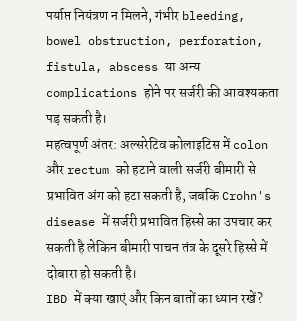पर्याप्त नियंत्रण न मिलने, गंभीर bleeding, bowel obstruction, perforation, fistula, abscess या अन्य complications होने पर सर्जरी की आवश्यकता पड़ सकती है।
महत्वपूर्ण अंतर: अल्सरेटिव कोलाइटिस में colon और rectum को हटाने वाली सर्जरी बीमारी से प्रभावित अंग को हटा सकती है, जबकि Crohn's disease में सर्जरी प्रभावित हिस्से का उपचार कर सकती है लेकिन बीमारी पाचन तंत्र के दूसरे हिस्से में दोबारा हो सकती है।
IBD में क्या खाएं और किन बातों का ध्यान रखें?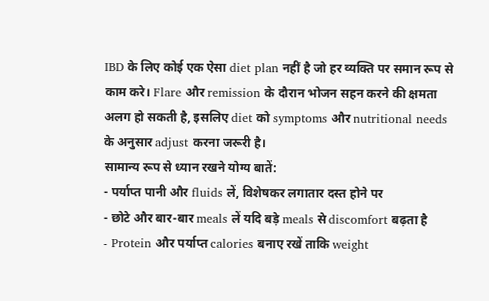IBD के लिए कोई एक ऐसा diet plan नहीं है जो हर व्यक्ति पर समान रूप से काम करे। Flare और remission के दौरान भोजन सहन करने की क्षमता अलग हो सकती है, इसलिए diet को symptoms और nutritional needs के अनुसार adjust करना जरूरी है।
सामान्य रूप से ध्यान रखने योग्य बातें:
- पर्याप्त पानी और fluids लें, विशेषकर लगातार दस्त होने पर
- छोटे और बार-बार meals लें यदि बड़े meals से discomfort बढ़ता है
- Protein और पर्याप्त calories बनाए रखें ताकि weight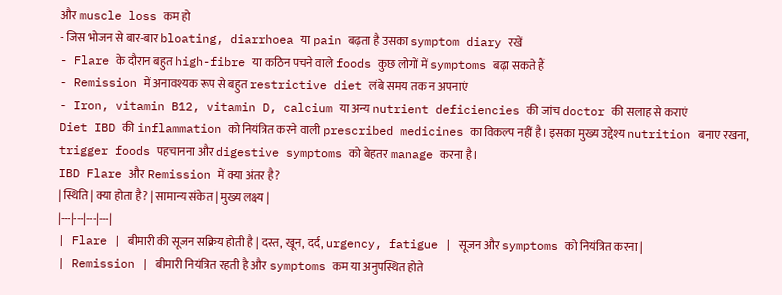और muscle loss कम हो
- जिस भोजन से बार-बार bloating, diarrhoea या pain बढ़ता है उसका symptom diary रखें
- Flare के दौरान बहुत high-fibre या कठिन पचने वाले foods कुछ लोगों में symptoms बढ़ा सकते हैं
- Remission में अनावश्यक रूप से बहुत restrictive diet लंबे समय तक न अपनाएं
- Iron, vitamin B12, vitamin D, calcium या अन्य nutrient deficiencies की जांच doctor की सलाह से कराएं
Diet IBD की inflammation को नियंत्रित करने वाली prescribed medicines का विकल्प नहीं है। इसका मुख्य उद्देश्य nutrition बनाए रखना, trigger foods पहचानना और digestive symptoms को बेहतर manage करना है।
IBD Flare और Remission में क्या अंतर है?
| स्थिति | क्या होता है? | सामान्य संकेत | मुख्य लक्ष्य |
|---|---|---|---|
| Flare | बीमारी की सूजन सक्रिय होती है | दस्त, खून, दर्द, urgency, fatigue | सूजन और symptoms को नियंत्रित करना |
| Remission | बीमारी नियंत्रित रहती है और symptoms कम या अनुपस्थित होते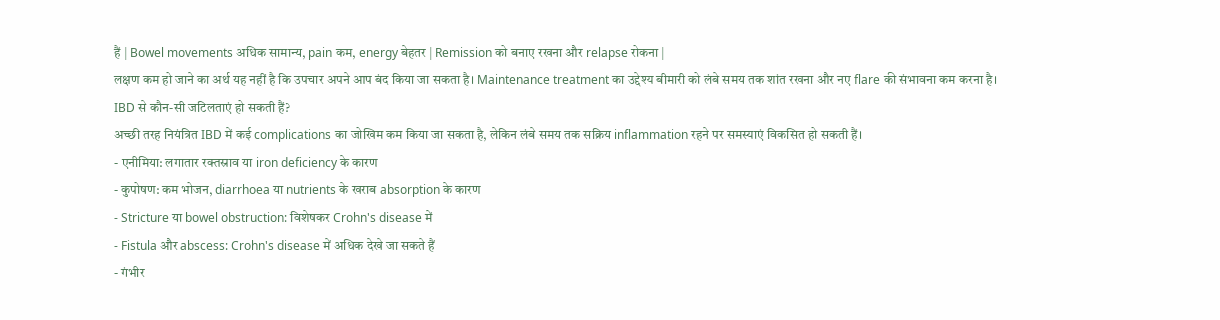हैं | Bowel movements अधिक सामान्य, pain कम, energy बेहतर | Remission को बनाए रखना और relapse रोकना |
लक्षण कम हो जाने का अर्थ यह नहीं है कि उपचार अपने आप बंद किया जा सकता है। Maintenance treatment का उद्देश्य बीमारी को लंबे समय तक शांत रखना और नए flare की संभावना कम करना है।
IBD से कौन-सी जटिलताएं हो सकती हैं?
अच्छी तरह नियंत्रित IBD में कई complications का जोखिम कम किया जा सकता है, लेकिन लंबे समय तक सक्रिय inflammation रहने पर समस्याएं विकसित हो सकती हैं।
- एनीमिया: लगातार रक्तस्राव या iron deficiency के कारण
- कुपोषण: कम भोजन, diarrhoea या nutrients के खराब absorption के कारण
- Stricture या bowel obstruction: विशेषकर Crohn's disease में
- Fistula और abscess: Crohn's disease में अधिक देखे जा सकते हैं
- गंभीर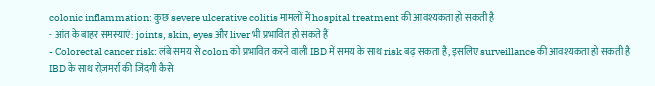colonic inflammation: कुछ severe ulcerative colitis मामलों में hospital treatment की आवश्यकता हो सकती है
- आंत के बाहर समस्याएं: joints, skin, eyes और liver भी प्रभावित हो सकते हैं
- Colorectal cancer risk: लंबे समय से colon को प्रभावित करने वाली IBD में समय के साथ risk बढ़ सकता है, इसलिए surveillance की आवश्यकता हो सकती है
IBD के साथ रोज़मर्रा की जिंदगी कैसे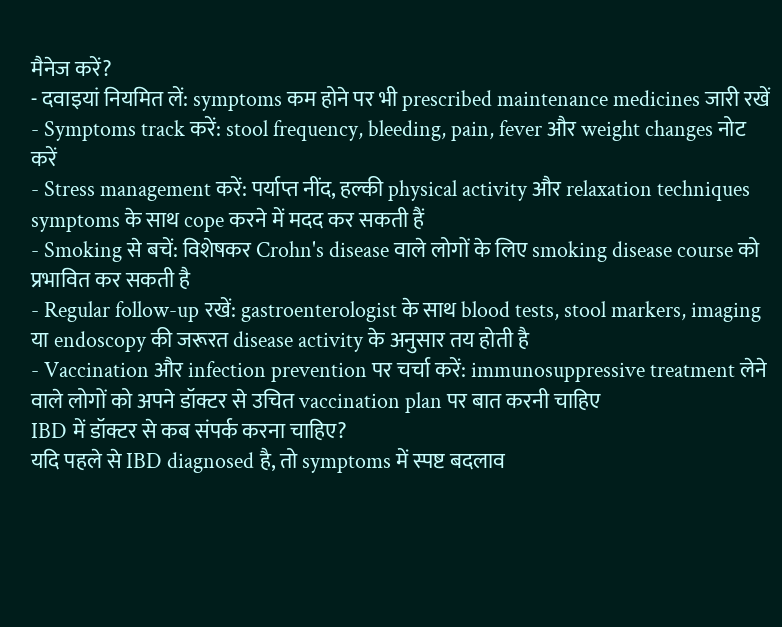मैनेज करें?
- दवाइयां नियमित लें: symptoms कम होने पर भी prescribed maintenance medicines जारी रखें
- Symptoms track करें: stool frequency, bleeding, pain, fever और weight changes नोट करें
- Stress management करें: पर्याप्त नींद, हल्की physical activity और relaxation techniques symptoms के साथ cope करने में मदद कर सकती हैं
- Smoking से बचें: विशेषकर Crohn's disease वाले लोगों के लिए smoking disease course को प्रभावित कर सकती है
- Regular follow-up रखें: gastroenterologist के साथ blood tests, stool markers, imaging या endoscopy की जरूरत disease activity के अनुसार तय होती है
- Vaccination और infection prevention पर चर्चा करें: immunosuppressive treatment लेने वाले लोगों को अपने डॉक्टर से उचित vaccination plan पर बात करनी चाहिए
IBD में डॉक्टर से कब संपर्क करना चाहिए?
यदि पहले से IBD diagnosed है, तो symptoms में स्पष्ट बदलाव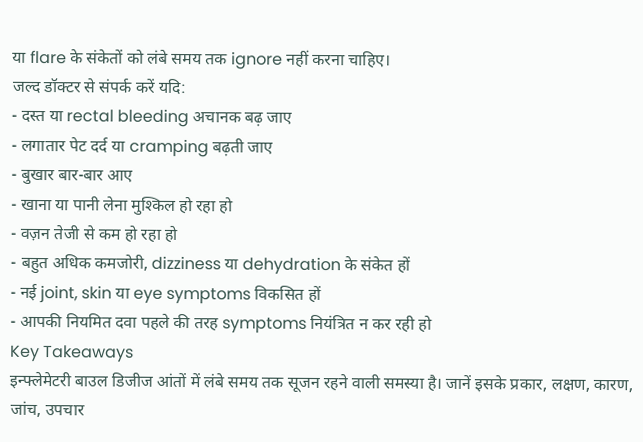या flare के संकेतों को लंबे समय तक ignore नहीं करना चाहिए।
जल्द डॉक्टर से संपर्क करें यदि:
- दस्त या rectal bleeding अचानक बढ़ जाए
- लगातार पेट दर्द या cramping बढ़ती जाए
- बुखार बार-बार आए
- खाना या पानी लेना मुश्किल हो रहा हो
- वज़न तेजी से कम हो रहा हो
- बहुत अधिक कमजोरी, dizziness या dehydration के संकेत हों
- नई joint, skin या eye symptoms विकसित हों
- आपकी नियमित दवा पहले की तरह symptoms नियंत्रित न कर रही हो
Key Takeaways
इन्फ्लेमेटरी बाउल डिजीज आंतों में लंबे समय तक सूजन रहने वाली समस्या है। जानें इसके प्रकार, लक्षण, कारण, जांच, उपचार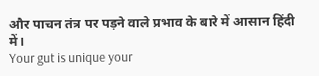और पाचन तंत्र पर पड़ने वाले प्रभाव के बारे में आसान हिंदी में।
Your gut is unique your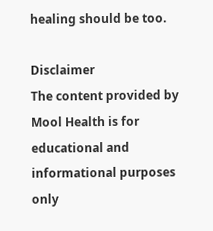healing should be too.

Disclaimer
The content provided by Mool Health is for educational and informational purposes only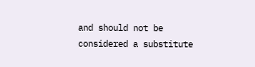and should not be considered a substitute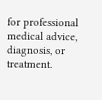for professional medical advice, diagnosis, or treatment.